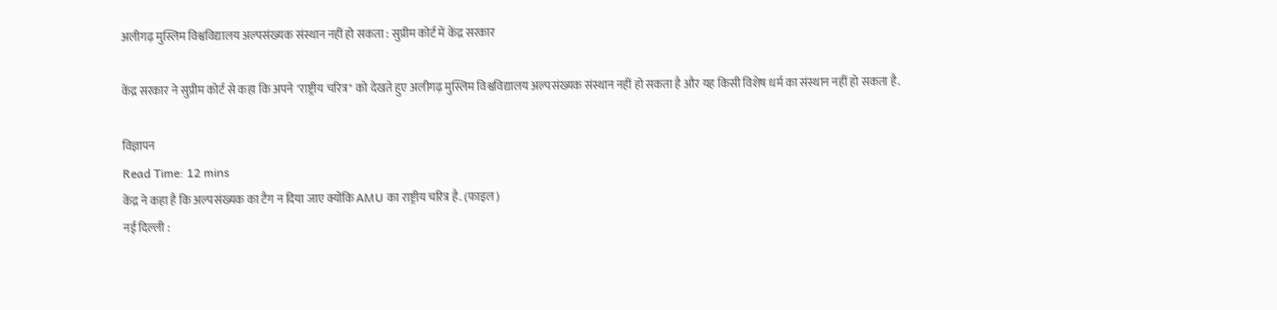अलीगढ़ मुस्लिम विश्वविद्यालय अल्पसंख्यक संस्थान नहीं हो सकता : सुप्रीम कोर्ट में केंद्र सरकार

केंद्र सरकार ने सुप्रीम कोर्ट से कहा कि अपने "राष्ट्रीय चरित्र" को देखते हुए अलीगढ़ मुस्लिम विश्वविद्यालय अल्पसंख्यक संस्थान नहीं हो सकता है और यह किसी विशेष धर्म का संस्थान नहीं हो सकता है.

विज्ञापन
Read Time: 12 mins
केंद्र ने कहा है कि अल्पसंख्यक का टैग न दिया जाए क्योंकि AMU का राष्ट्रीय चरित्र है. (फाइल)
नई दिल्‍ली :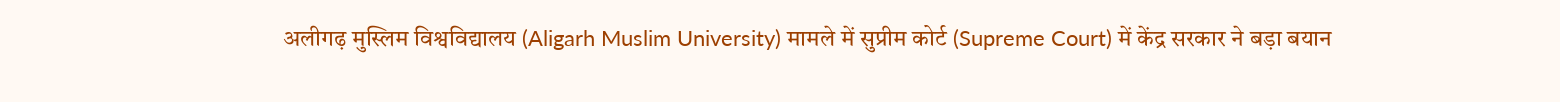अलीगढ़ मुस्लिम विश्वविद्यालय (Aligarh Muslim University) मामले में सुप्रीम कोर्ट (Supreme Court) में केंद्र सरकार ने बड़ा बयान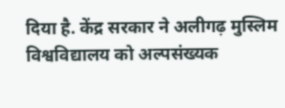दिया है. केंद्र सरकार ने अलीगढ़ मुस्लिम विश्वविद्यालय को अल्पसंख्यक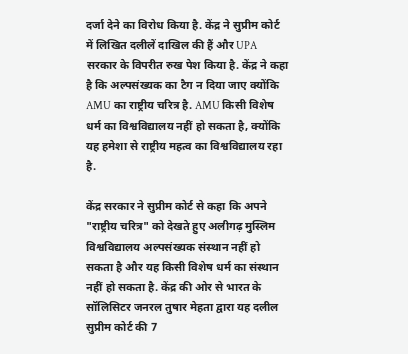दर्जा देने का विरोध किया है. केंद्र ने सुप्रीम कोर्ट में लिखित दलीलें दाखिल की हैं और UPA सरकार के विपरीत रुख पेश किया है. केंद्र ने कहा है कि अल्पसंख्यक का टैग न दिया जाए क्योंकि AMU का राष्ट्रीय चरित्र है. AMU किसी विशेष धर्म का विश्वविद्यालय नहीं हो सकता है, क्योंकि यह हमेशा से राष्ट्रीय महत्व का विश्वविद्यालय रहा है.

केंद्र सरकार ने सुप्रीम कोर्ट से कहा कि अपने "राष्ट्रीय चरित्र" को देखते हुए अलीगढ़ मुस्लिम विश्वविद्यालय अल्पसंख्यक संस्थान नहीं हो सकता है और यह किसी विशेष धर्म का संस्थान नहीं हो सकता है. केंद्र की ओर से भारत के सॉलिसिटर जनरल तुषार मेहता द्वारा यह दलील सुप्रीम कोर्ट की 7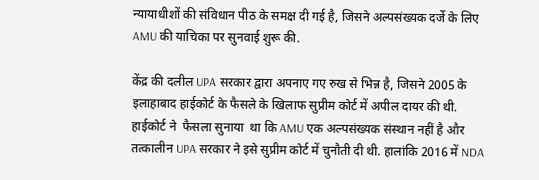न्यायाधीशों की संविधान पीठ के समक्ष दी गई है, जिसने अल्पसंख्यक दर्जे के लिए AMU की याचिका पर सुनवाई शुरू की.

केंद्र की दलील UPA सरकार द्वारा अपनाए गए रुख से भिन्न है, जिसने 2005 के इलाहाबाद हाईकोर्ट के फैसले के खिलाफ सुप्रीम कोर्ट में अपील दायर की थी. हाईकोर्ट ने  फैसला सुनाया  था कि AMU एक अल्पसंख्यक संस्थान नहीं है और तत्कालीन UPA सरकार ने इसे सुप्रीम कोर्ट में चुनौती दी थी. हालांकि 2016 में NDA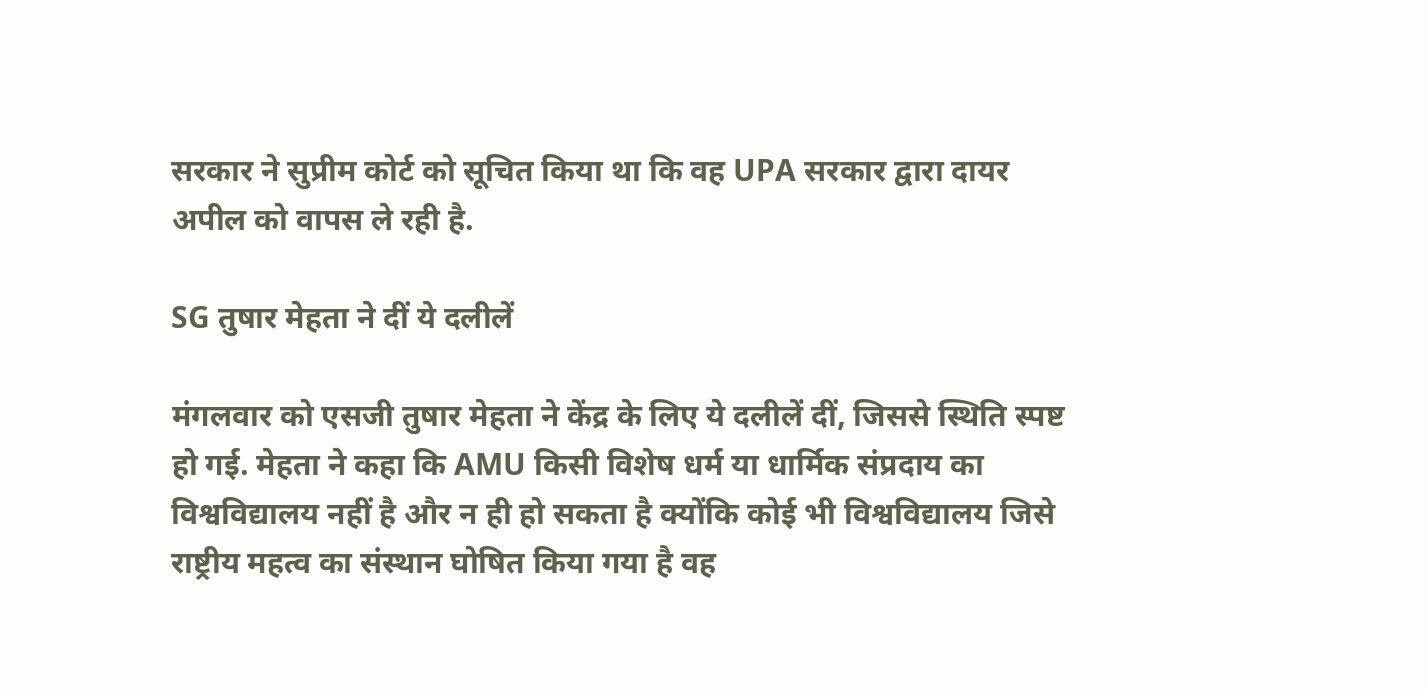सरकार ने सुप्रीम कोर्ट को सूचित किया था कि वह UPA सरकार द्वारा दायर अपील को वापस ले रही है.

SG तुषार मेहता ने दीं ये दलीलें

मंगलवार को एसजी तुषार मेहता ने केंद्र के लिए ये दलीलें दीं, जिससे स्थिति स्पष्ट हो गई. मेहता ने कहा कि AMU किसी विशेष धर्म या धार्मिक संप्रदाय का विश्वविद्यालय नहीं है और न ही हो सकता है क्योंकि कोई भी विश्वविद्यालय जिसे राष्ट्रीय महत्व का संस्थान घोषित किया गया है वह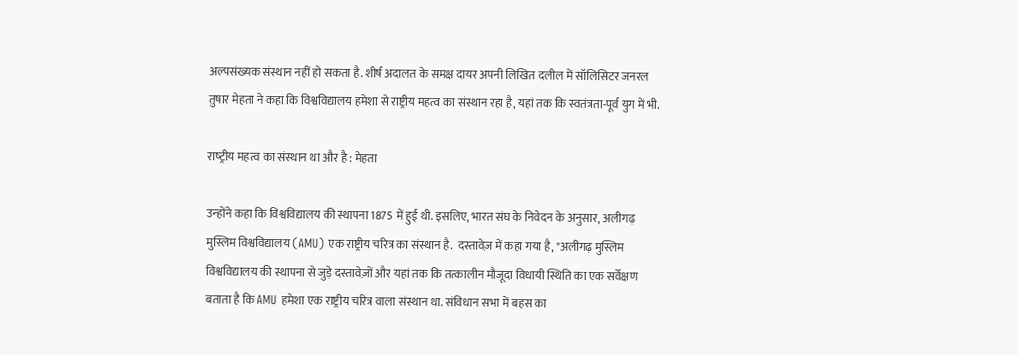अल्पसंख्यक संस्थान नहीं हो सकता है. शीर्ष अदालत के समक्ष दायर अपनी लिखित दलील में सॉलिसिटर जनरल तुषार मेहता ने कहा कि विश्वविद्यालय हमेशा से राष्ट्रीय महत्व का संस्थान रहा है, यहां तक कि स्वतंत्रता-पूर्व युग में भी.

राष्‍ट्रीय महत्‍व का संस्‍थान था और है : मेहता

उन्‍होंने कहा कि विश्वविद्यालय की स्थापना 1875 में हुई थी. इसलिए, भारत संघ के निवेदन के अनुसार, अलीगढ़ मुस्लिम विश्वविद्यालय (AMU) एक राष्ट्रीय चरित्र का संस्थान है.  दस्तावेज़ में कहा गया है, "अलीगढ़ मुस्लिम विश्वविद्यालय की स्थापना से जुड़े दस्तावेज़ों और यहां तक कि तत्कालीन मौजूदा विधायी स्थिति का एक सर्वेक्षण बताता है कि AMU हमेशा एक राष्ट्रीय चरित्र वाला संस्थान था. संविधान सभा में बहस का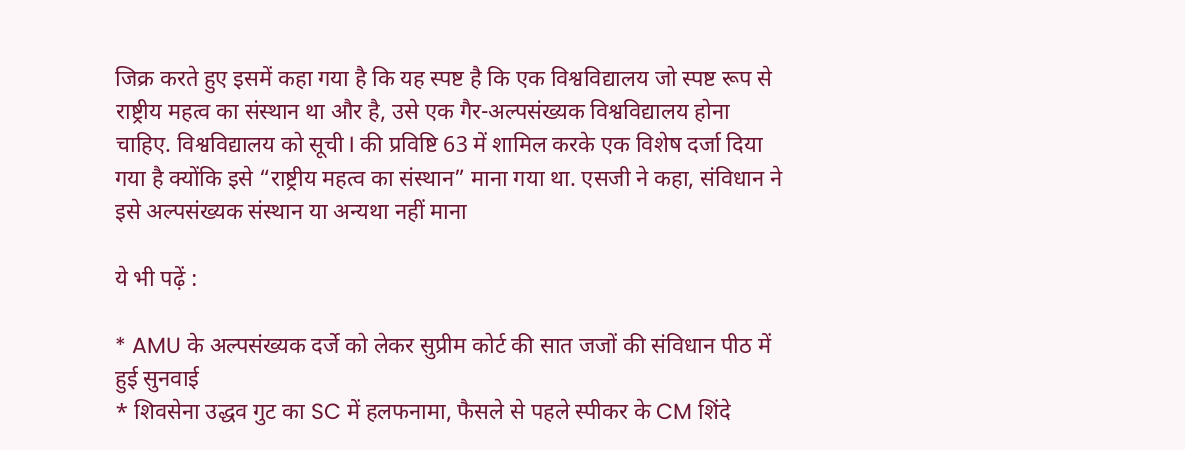जिक्र करते हुए इसमें कहा गया है कि यह स्पष्ट है कि एक विश्वविद्यालय जो स्पष्ट रूप से राष्ट्रीय महत्व का संस्थान था और है, उसे एक गैर-अल्पसंख्यक विश्वविद्यालय होना चाहिए. विश्वविद्यालय को सूची I की प्रविष्टि 63 में शामिल करके एक विशेष दर्जा दिया गया है क्योंकि इसे “राष्ट्रीय महत्व का संस्थान” माना गया था. एसजी ने कहा, संविधान ने इसे अल्पसंख्यक संस्थान या अन्यथा नहीं माना

ये भी पढ़ें :

* AMU के अल्पसंख्यक दर्जे को लेकर सुप्रीम कोर्ट की सात जजों की संविधान पीठ में हुई सुनवाई
* शिवसेना उद्धव गुट का SC में हलफनामा, फैसले से पहले स्पीकर के CM शिंदे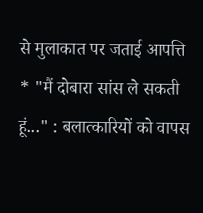से मुलाकात पर जताई आपत्ति
* "मैं दोबारा सांस ले सकती हूं..." : बलात्कारियों को वापस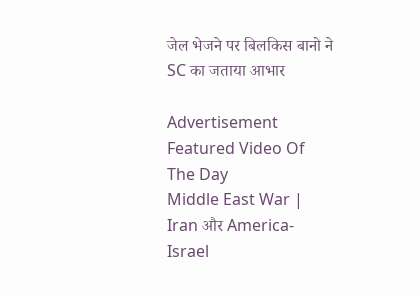जेल भेजने पर बिलकिस बानो ने SC का जताया आभार

Advertisement
Featured Video Of The Day
Middle East War | Iran और America-Israel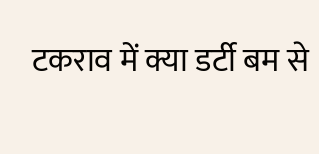टकराव में क्या डर्टी बम से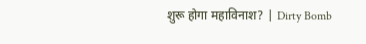शुरू होगा महाविनाश? | Dirty Bomb